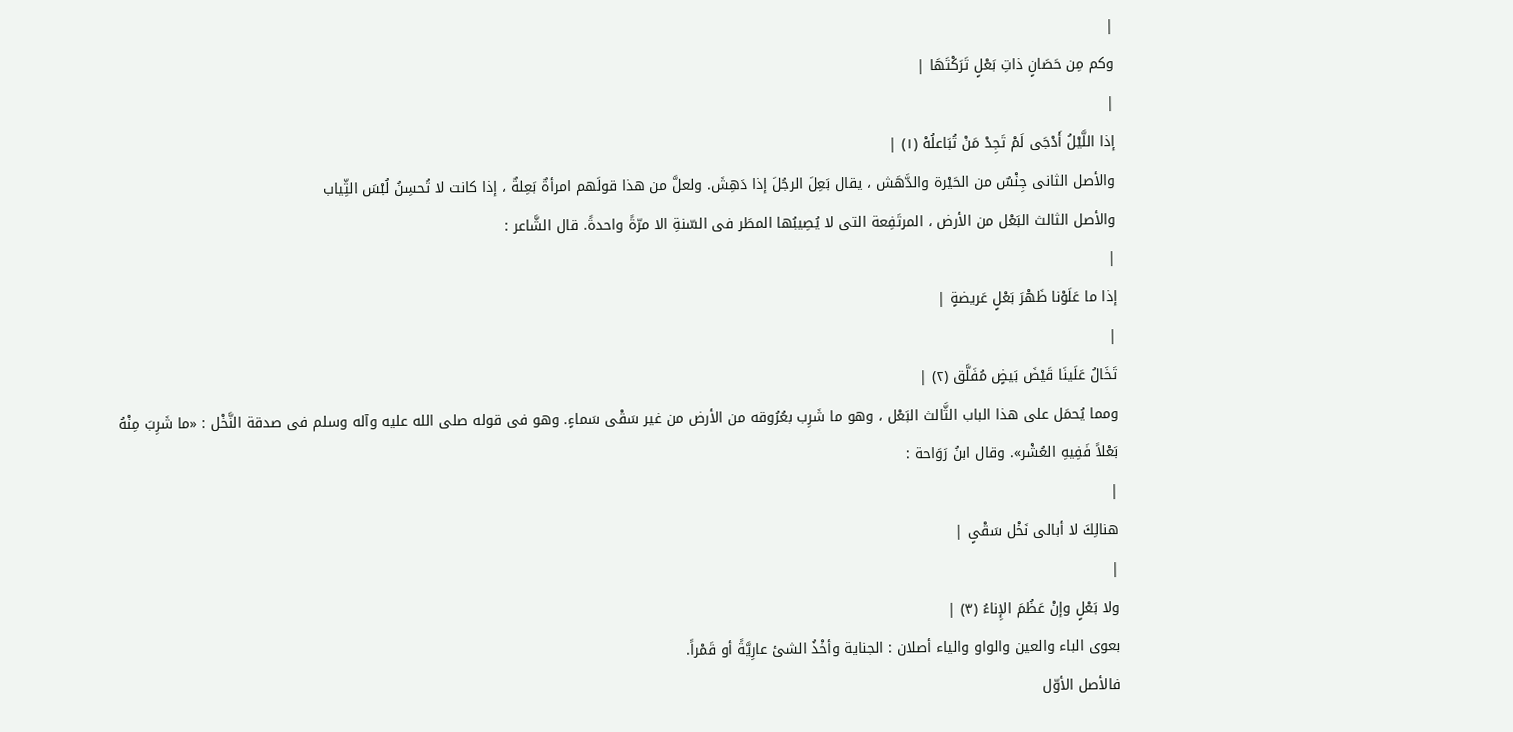|
وكم مِن حَصَانٍ ذاتِ بَعْلٍ تَرَكْتَهَا |
|
إذا اللَّيْلُ أَدْجَى لَمْ تَجِدْ مَنْ تُبَاعلُهْ (١) |
والأصل الثانى جِنْسٌ من الحَيْرة والدَّهَش ، يقال بَعِلَ الرجُلَ إذا دَهِشَ. ولعلَّ من هذا قولَهم امرأةٌ بَعِلةٌ ، إذا كانت لا تُحسِنُ لُبْسَ الثِّياب
والأصل الثالث البَعْل من الأرض ، المرتَفِعة التى لا يُصِيبُها المطَر فى السّنةِ الا مرّةً واحدةً. قال الشَّاعر :
|
إذا ما عَلَوْنا ظَهْرَ بَعْلٍ عَريضةٍ |
|
تَخَالُ عَلَينَا قَيْضَ بَيضٍ مُفَلَّق (٢) |
ومما يُحمَل على هذا الباب الثَّالث البَعْل ، وهو ما شَرِب بعُرُوقه من الأرض من غير سَقْى سَماءٍ. وهو فى قوله صلى الله عليه وآله وسلم فى صدقة النَّخْل : «ما شَرِبَ مِنْهُ بَعْلاً فَفِيهِ العُشْر». وقال ابنُ رَوَاحة :
|
هنالِكَ لا أبالى نَخْل سَقْىٍ |
|
ولا بَعْلٍ وإنْ عَظُمَ الإِناءُ (٣) |
بعوى الباء والعين والواو والياء أصلان : الجناية وأخْذُ الشئ عارِيَّةً أو قَمْراً.
فالأصل الأوّل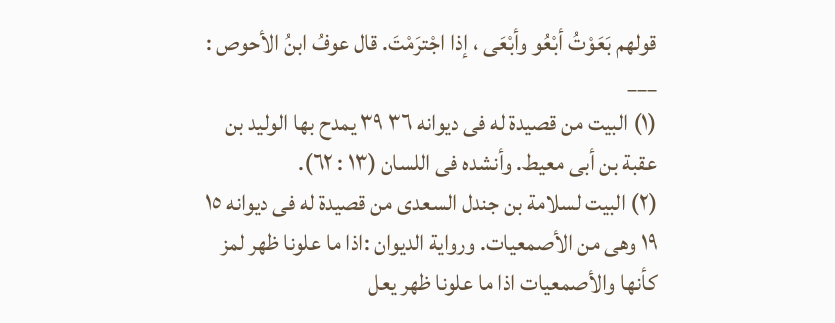قولهم بَعَوْتُ أبْعُو وأبْعَى ، إذا اجْترَمْتَ. قال عوفُ ابنُ الأحوص :
___
(١) البيت من قصيدة له فى ديوانه ٣٦ ٣٩ يمدح بها الوليد بن عقبة بن أبى معيط. وأنشده فى اللسان (١٣ : ٦٢).
(٢) البيت لسلامة بن جندل السعدى من قصيدة له فى ديوانه ١٥ ١٩ وهى من الأصمعيات. ورواية الديوان :اذا ما علونا ظهر لمز كأنها والأصمعيات اذا ما علونا ظهر يعل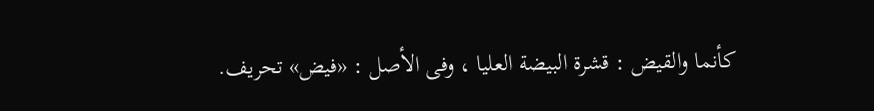كأنما والقيض : قشرة البيضة العليا ، وفى الأصل : «فيض» تحريف.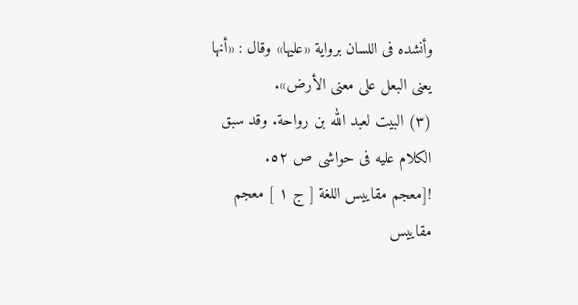وأنشده فى اللسان برواية «عليها» وقال : «أنها يعنى البعل على معنى الأرض».
(٣) البيت لعبد الله بن رواحة. وقد سبق الكلام عليه فى حواشى ص ٥٢.
![معجم مقاييس اللغة [ ج ١ ] معجم مقاييس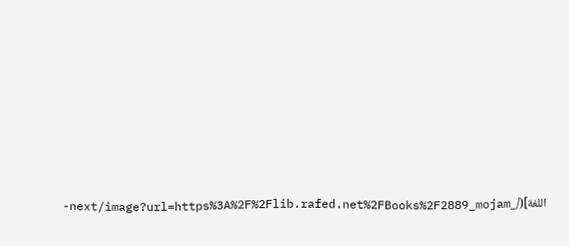اللغة](/_next/image?url=https%3A%2F%2Flib.rafed.net%2FBooks%2F2889_mojam-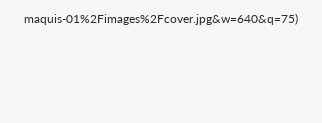maquis-01%2Fimages%2Fcover.jpg&w=640&q=75)